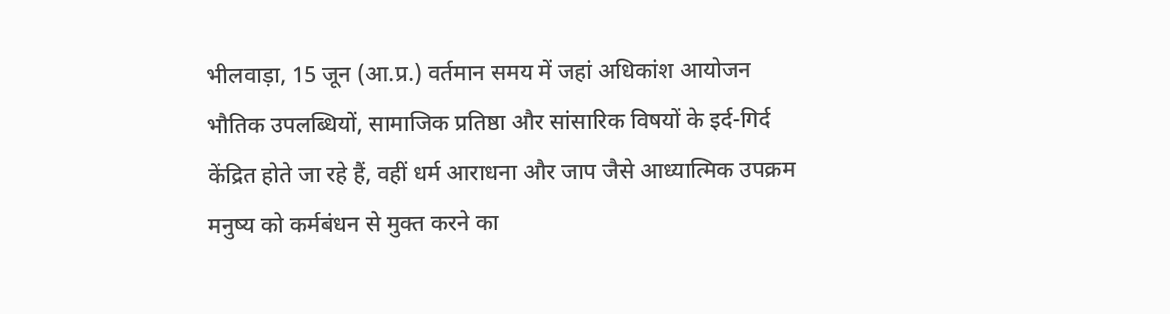भीलवाड़ा, 15 जून (आ.प्र.) वर्तमान समय में जहां अधिकांश आयोजन भौतिक उपलब्धियों, सामाजिक प्रतिष्ठा और सांसारिक विषयों के इर्द-गिर्द केंद्रित होते जा रहे हैं, वहीं धर्म आराधना और जाप जैसे आध्यात्मिक उपक्रम मनुष्य को कर्मबंधन से मुक्त करने का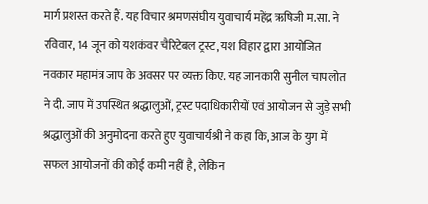मार्ग प्रशस्त करते हैं. यह विचार श्रमणसंघीय युवाचार्य महेंद्र ऋषिजी म.सा. ने रविवार, 14 जून को यशकंवर चैरिटेबल ट्रस्ट, यश विहार द्वारा आयोजित नवकार महामंत्र जाप के अवसर पर व्यक्त किए. यह जानकारी सुनील चापलोत ने दी. जाप में उपस्थित श्रद्धालुओं, ट्रस्ट पदाधिकारीयों एवं आयोजन से जुड़े सभी श्रद्धालुओं की अनुमोदना करते हुए युवाचार्यश्री ने कहा कि, आज के युग में सफल आयोजनों की कोई कमी नहीं है, लेकिन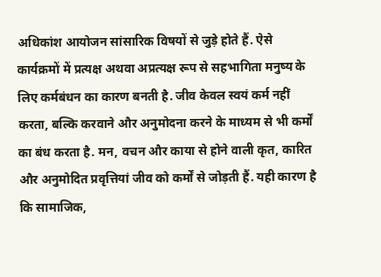अधिकांश आयोजन सांसारिक विषयों से जुड़े होते हैं. ऐसे कार्यक्रमों में प्रत्यक्ष अथवा अप्रत्यक्ष रूप से सहभागिता मनुष्य के लिए कर्मबंधन का कारण बनती है. जीव केवल स्वयं कर्म नहीं करता, बल्कि करवाने और अनुमोदना करने के माध्यम से भी कर्मों का बंध करता है. मन, वचन और काया से होने वाली कृत, कारित और अनुमोदित प्रवृत्तियां जीव को कर्मों से जोड़ती हैं. यही कारण है कि सामाजिक,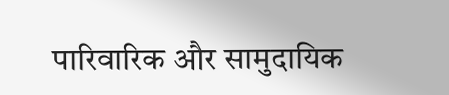पारिवारिक और सामुदायिक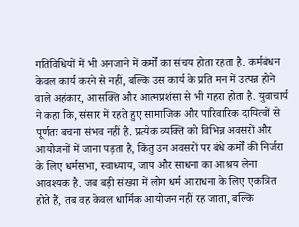गतिविधियों में भी अनजाने में कर्मों का संचय होता रहता है. कर्मबंधन केवल कार्य करने से नहीं, बल्कि उस कार्य के प्रति मन में उत्पन्न होने वाले अहंकार, आसक्ति और आत्मप्रशंसा से भी गहरा होता है. युवाचार्य ने कहा कि, संसार में रहते हुए सामाजिक और पारिवारिक दायित्वों से पूर्णतः बचना संभव नहीं है. प्रत्येक व्यक्ति को विभिन्न अवसरों और आयोजनों में जाना पड़ता है, किंतु उन अवसरों पर बंधे कर्मों की निर्जरा के लिए धर्मसभा, स्वाध्याय, जाप और साधना का आश्रय लेना आवश्यक है. जब बड़ी संख्या में लोग धर्म आराधना के लिए एकत्रित होते हैं, तब वह केवल धार्मिक आयोजन नहीं रह जाता, बल्कि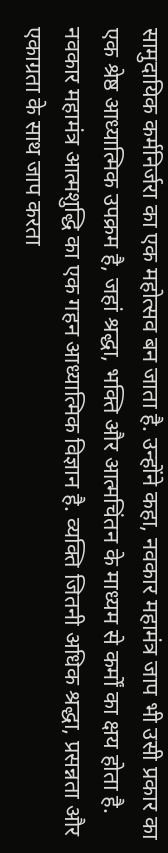सामुदायिक कर्मनिर्जरा का एक महोत्सव बन जाता है. उन्होंने कहा, नवकार महामंत्र जाप भी उसी प्रकार का एक श्रेष्ठ आध्यात्मिक उपक्रम है, जहां श्रद्धा, भक्ति और आत्मचिंतन के माध्यम से कर्मों का क्षय होता है. नवकार महामंत्र आत्मशुद्धि का एक गहन आध्यात्मिक विज्ञान है. व्यक्ति जितनी अधिक श्रद्धा, प्रसन्नता और एकाग्रता के साथ जाप करता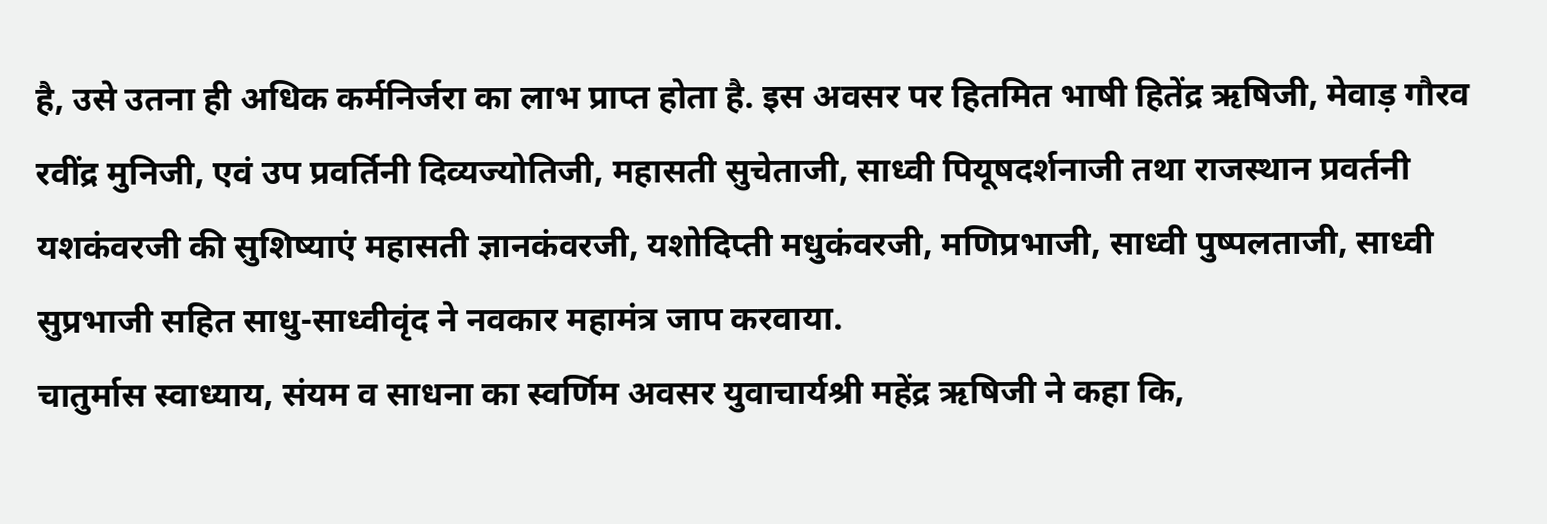है, उसे उतना ही अधिक कर्मनिर्जरा का लाभ प्राप्त होता है. इस अवसर पर हितमित भाषी हितेंद्र ऋषिजी, मेवाड़ गौरव रवींद्र मुनिजी, एवं उप प्रवर्तिनी दिव्यज्योतिजी, महासती सुचेताजी, साध्वी पियूषदर्शनाजी तथा राजस्थान प्रवर्तनी यशकंवरजी की सुशिष्याएं महासती ज्ञानकंवरजी, यशोदिप्ती मधुकंवरजी, मणिप्रभाजी, साध्वी पुष्पलताजी, साध्वी सुप्रभाजी सहित साधु-साध्वीवृंद ने नवकार महामंत्र जाप करवाया.
चातुर्मास स्वाध्याय, संयम व साधना का स्वर्णिम अवसर युवाचार्यश्री महेंद्र ऋषिजी ने कहा कि,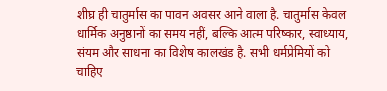शीघ्र ही चातुर्मास का पावन अवसर आने वाला है. चातुर्मास केवल धार्मिक अनुष्ठानों का समय नहीं, बल्कि आत्म परिष्कार, स्वाध्याय, संयम और साधना का विशेष कालखंड है. सभी धर्मप्रेमियों को चाहिए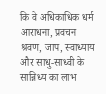कि वे अधिकाधिक धर्म आराधना, प्रवचन श्रवण, जाप, स्वाध्याय और साधु-साध्वी के सान्निध्य का लाभ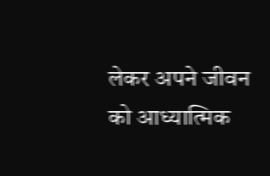लेकर अपने जीवन को आध्यात्मिक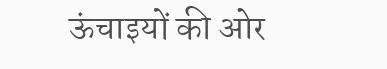ऊंचाइयों की ओर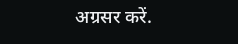अग्रसर करें.